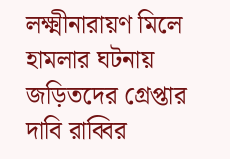লক্ষ্মীনারায়ণ মিলে হামলার ঘটনায় জড়িতদের গ্রেপ্তার দাবি রাব্বির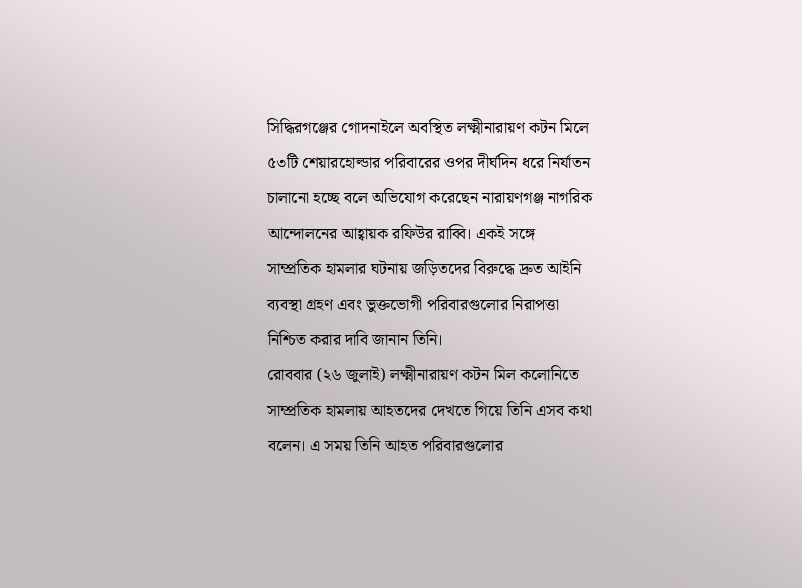সিদ্ধিরগঞ্জের গোদনাইলে অবস্থিত লক্ষ্মীনারায়ণ কটন মিলে ৫৩টি শেয়ারহোল্ডার পরিবারের ওপর দীর্ঘদিন ধরে নির্যাতন চালানো হচ্ছে বলে অভিযোগ করেছেন নারায়ণগঞ্জ নাগরিক আন্দোলনের আহ্বায়ক রফিউর রাব্বি। একই সঙ্গে সাম্প্রতিক হামলার ঘটনায় জড়িতদের বিরুদ্ধে দ্রুত আইনি ব্যবস্থা গ্রহণ এবং ভুক্তভোগী পরিবারগুলোর নিরাপত্তা নিশ্চিত করার দাবি জানান তিনি।
রোববার (২৬ জুলাই) লক্ষ্মীনারায়ণ কটন মিল কলোনিতে সাম্প্রতিক হামলায় আহতদের দেখতে গিয়ে তিনি এসব কথা বলেন। এ সময় তিনি আহত পরিবারগুলোর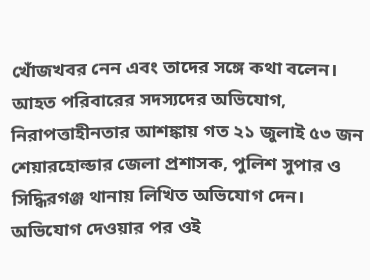খোঁজখবর নেন এবং তাদের সঙ্গে কথা বলেন।
আহত পরিবারের সদস্যদের অভিযোগ, নিরাপত্তাহীনতার আশঙ্কায় গত ২১ জুলাই ৫৩ জন শেয়ারহোল্ডার জেলা প্রশাসক, পুলিশ সুপার ও সিদ্ধিরগঞ্জ থানায় লিখিত অভিযোগ দেন। অভিযোগ দেওয়ার পর ওই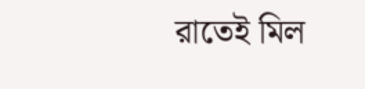রাতেই মিল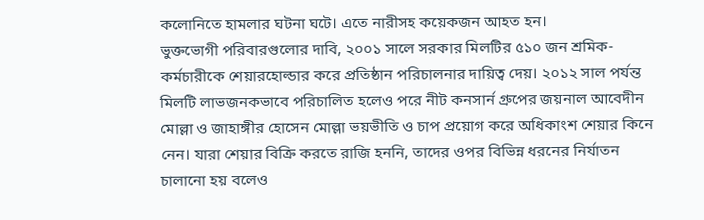কলোনিতে হামলার ঘটনা ঘটে। এতে নারীসহ কয়েকজন আহত হন।
ভুক্তভোগী পরিবারগুলোর দাবি, ২০০১ সালে সরকার মিলটির ৫১০ জন শ্রমিক-কর্মচারীকে শেয়ারহোল্ডার করে প্রতিষ্ঠান পরিচালনার দায়িত্ব দেয়। ২০১২ সাল পর্যন্ত মিলটি লাভজনকভাবে পরিচালিত হলেও পরে নীট কনসার্ন গ্রুপের জয়নাল আবেদীন মোল্লা ও জাহাঙ্গীর হোসেন মোল্লা ভয়ভীতি ও চাপ প্রয়োগ করে অধিকাংশ শেয়ার কিনে নেন। যারা শেয়ার বিক্রি করতে রাজি হননি, তাদের ওপর বিভিন্ন ধরনের নির্যাতন চালানো হয় বলেও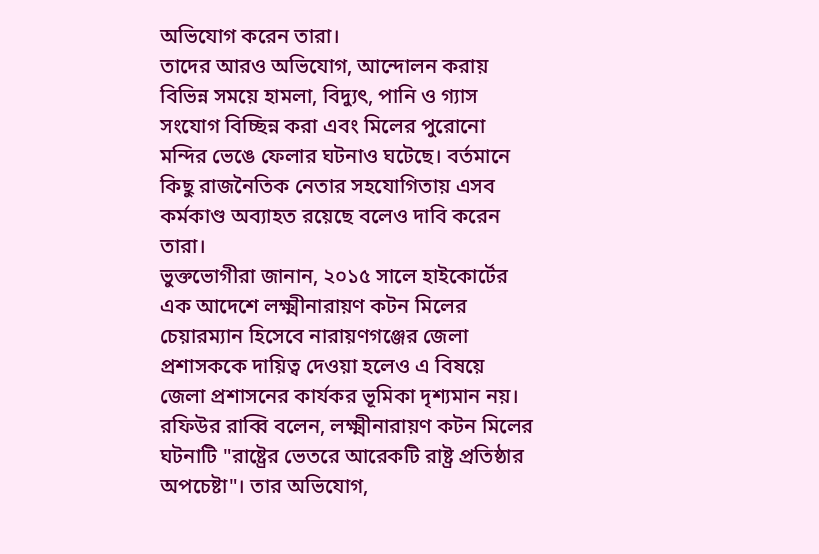অভিযোগ করেন তারা।
তাদের আরও অভিযোগ, আন্দোলন করায় বিভিন্ন সময়ে হামলা, বিদ্যুৎ, পানি ও গ্যাস সংযোগ বিচ্ছিন্ন করা এবং মিলের পুরোনো মন্দির ভেঙে ফেলার ঘটনাও ঘটেছে। বর্তমানে কিছু রাজনৈতিক নেতার সহযোগিতায় এসব কর্মকাণ্ড অব্যাহত রয়েছে বলেও দাবি করেন তারা।
ভুক্তভোগীরা জানান, ২০১৫ সালে হাইকোর্টের এক আদেশে লক্ষ্মীনারায়ণ কটন মিলের চেয়ারম্যান হিসেবে নারায়ণগঞ্জের জেলা প্রশাসককে দায়িত্ব দেওয়া হলেও এ বিষয়ে জেলা প্রশাসনের কার্যকর ভূমিকা দৃশ্যমান নয়।
রফিউর রাব্বি বলেন, লক্ষ্মীনারায়ণ কটন মিলের ঘটনাটি "রাষ্ট্রের ভেতরে আরেকটি রাষ্ট্র প্রতিষ্ঠার অপচেষ্টা"। তার অভিযোগ,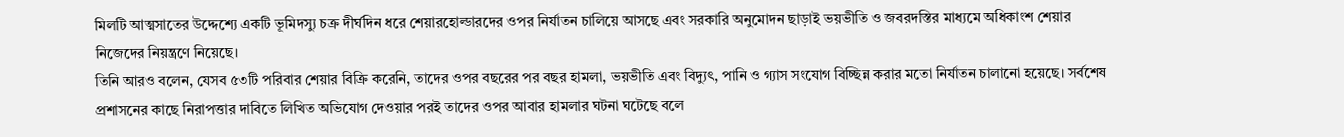মিলটি আত্মসাতের উদ্দেশ্যে একটি ভূমিদস্যু চক্র দীর্ঘদিন ধরে শেয়ারহোল্ডারদের ওপর নির্যাতন চালিয়ে আসছে এবং সরকারি অনুমোদন ছাড়াই ভয়ভীতি ও জবরদস্তির মাধ্যমে অধিকাংশ শেয়ার নিজেদের নিয়ন্ত্রণে নিয়েছে।
তিনি আরও বলেন, যেসব ৫৩টি পরিবার শেয়ার বিক্রি করেনি, তাদের ওপর বছরের পর বছর হামলা, ভয়ভীতি এবং বিদ্যুৎ, পানি ও গ্যাস সংযোগ বিচ্ছিন্ন করার মতো নির্যাতন চালানো হয়েছে। সর্বশেষ প্রশাসনের কাছে নিরাপত্তার দাবিতে লিখিত অভিযোগ দেওয়ার পরই তাদের ওপর আবার হামলার ঘটনা ঘটেছে বলে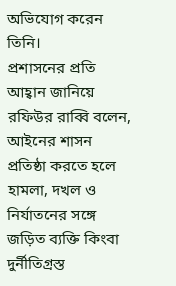অভিযোগ করেন তিনি।
প্রশাসনের প্রতি আহ্বান জানিয়ে রফিউর রাব্বি বলেন, আইনের শাসন প্রতিষ্ঠা করতে হলে হামলা, দখল ও নির্যাতনের সঙ্গে জড়িত ব্যক্তি কিংবা দুর্নীতিগ্রস্ত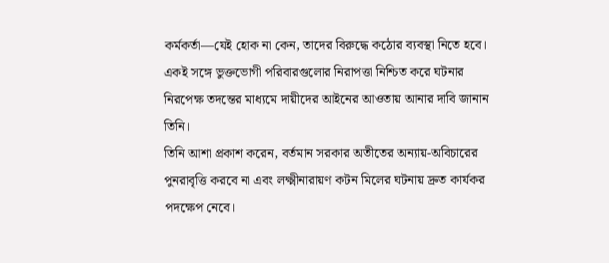কর্মকর্তা—যেই হোক না কেন, তাদের বিরুদ্ধে কঠোর ব্যবস্থা নিতে হবে। একই সঙ্গে ভুক্তভোগী পরিবারগুলোর নিরাপত্তা নিশ্চিত করে ঘটনার নিরপেক্ষ তদন্তের মাধ্যমে দায়ীদের আইনের আওতায় আনার দাবি জানান তিনি।
তিনি আশা প্রকাশ করেন, বর্তমান সরকার অতীতের অন্যায়-অবিচারের পুনরাবৃত্তি করবে না এবং লক্ষ্মীনারায়ণ কটন মিলের ঘটনায় দ্রুত কার্যকর পদক্ষেপ নেবে।